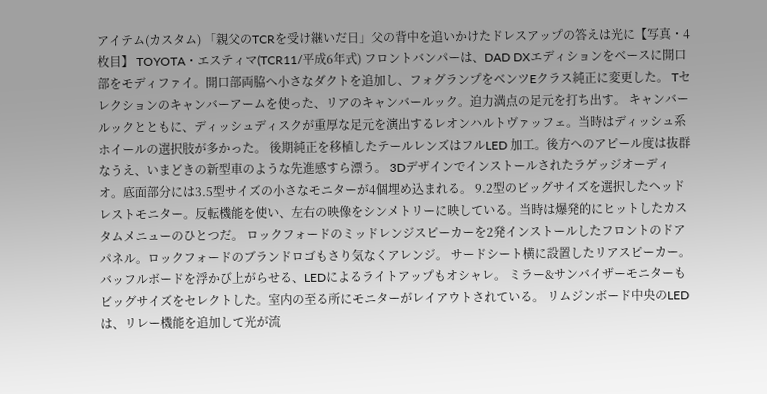アイテム(カスタム) 「親父のTCRを受け継いだ日」父の背中を追いかけたドレスアップの答えは光に【写真・4枚目】 TOYOTA・エスティマ(TCR11/平成6年式) フロントバンパーは、DAD DXエディションをベースに開口部をモディファイ。開口部両脇へ小さなダクトを追加し、フォグランプをベンツEクラス純正に変更した。 Tセレクションのキャンバーアームを使った、リアのキャンバールック。迫力満点の足元を打ち出す。 キャンバールックとともに、ディッシュディスクが重厚な足元を演出するレオンハルトヴァッフェ。当時はディッシュ系ホイールの選択肢が多かった。 後期純正を移植したテールレンズはフルLED 加工。後方へのアピール度は抜群なうえ、いまどきの新型車のような先進感すら漂う。 3Dデザインでインストールされたラゲッジオーディオ。底面部分には3.5型サイズの小さなモニターが4個埋め込まれる。 9.2型のビッグサイズを選択したヘッドレストモニター。反転機能を使い、左右の映像をシンメトリーに映している。当時は爆発的にヒットしたカスタムメニューのひとつだ。 ロックフォードのミッドレンジスピーカーを2発インストールしたフロントのドアパネル。ロックフォードのブランドロゴもさり気なくアレンジ。 サードシート横に設置したリアスピーカー。バッフルボードを浮かび上がらせる、LEDによるライトアップもオシャレ。 ミラー&サンバイザーモニターもビッグサイズをセレクトした。室内の至る所にモニターがレイアウトされている。 リムジンボード中央のLEDは、リレー機能を追加して光が流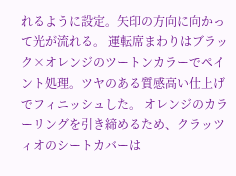れるように設定。矢印の方向に向かって光が流れる。 運転席まわりはブラック×オレンジのツートンカラーでペイント処理。ツヤのある質感高い仕上げでフィニッシュした。 オレンジのカラーリングを引き締めるため、クラッツィオのシートカバーは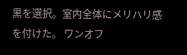黒を選択。室内全体にメリハリ感を付けた。 ワンオフ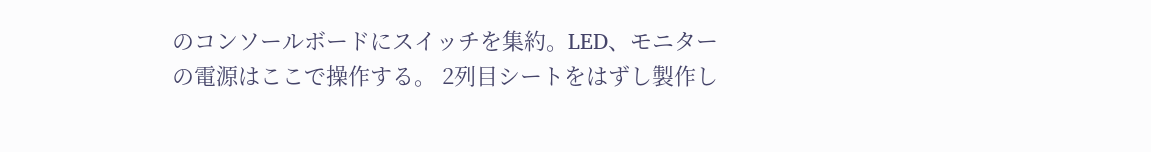のコンソールボードにスイッチを集約。LED、モニターの電源はここで操作する。 2列目シートをはずし製作し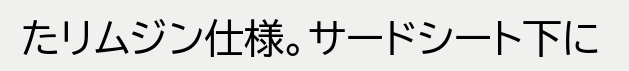たリムジン仕様。サードシート下に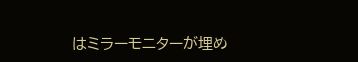はミラーモニターが埋め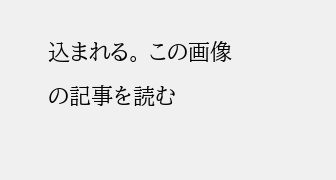込まれる。 この画像の記事を読む